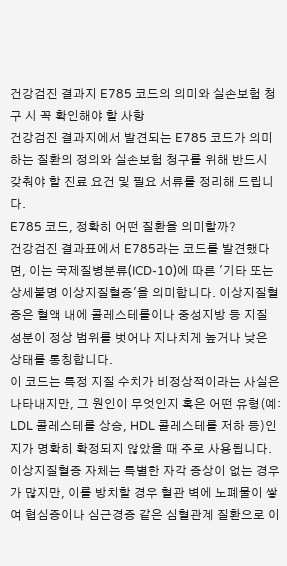건강검진 결과지 E785 코드의 의미와 실손보험 청구 시 꼭 확인해야 할 사항
건강검진 결과지에서 발견되는 E785 코드가 의미하는 질환의 정의와 실손보험 청구를 위해 반드시 갖춰야 할 진료 요건 및 필요 서류를 정리해 드립니다.
E785 코드, 정확히 어떤 질환을 의미할까?
건강검진 결과표에서 E785라는 코드를 발견했다면, 이는 국제질병분류(ICD-10)에 따른 '기타 또는 상세불명 이상지질혈증'을 의미합니다. 이상지질혈증은 혈액 내에 콜레스테롤이나 중성지방 등 지질 성분이 정상 범위를 벗어나 지나치게 높거나 낮은 상태를 통칭합니다.
이 코드는 특정 지질 수치가 비정상적이라는 사실은 나타내지만, 그 원인이 무엇인지 혹은 어떤 유형(예: LDL 콜레스테롤 상승, HDL 콜레스테롤 저하 등)인지가 명확히 확정되지 않았을 때 주로 사용됩니다. 이상지질혈증 자체는 특별한 자각 증상이 없는 경우가 많지만, 이를 방치할 경우 혈관 벽에 노폐물이 쌓여 협심증이나 심근경증 같은 심혈관계 질환으로 이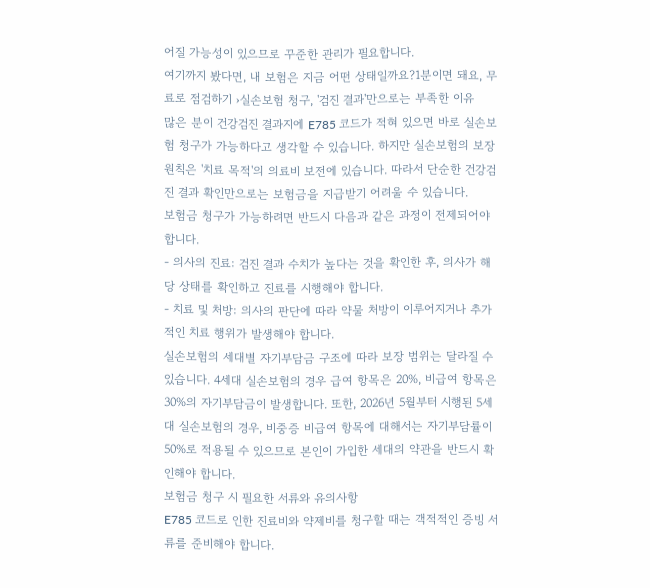어질 가능성이 있으므로 꾸준한 관리가 필요합니다.
여기까지 봤다면, 내 보험은 지금 어떤 상태일까요?1분이면 돼요, 무료로 점검하기 ›실손보험 청구, '검진 결과'만으로는 부족한 이유
많은 분이 건강검진 결과지에 E785 코드가 적혀 있으면 바로 실손보험 청구가 가능하다고 생각할 수 있습니다. 하지만 실손보험의 보장 원칙은 '치료 목적'의 의료비 보전에 있습니다. 따라서 단순한 건강검진 결과 확인만으로는 보험금을 지급받기 어려울 수 있습니다.
보험금 청구가 가능하려면 반드시 다음과 같은 과정이 전제되어야 합니다.
- 의사의 진료: 검진 결과 수치가 높다는 것을 확인한 후, 의사가 해당 상태를 확인하고 진료를 시행해야 합니다.
- 치료 및 처방: 의사의 판단에 따라 약물 처방이 이루어지거나 추가적인 치료 행위가 발생해야 합니다.
실손보험의 세대별 자기부담금 구조에 따라 보장 범위는 달라질 수 있습니다. 4세대 실손보험의 경우 급여 항목은 20%, 비급여 항목은 30%의 자기부담금이 발생합니다. 또한, 2026년 5월부터 시행된 5세대 실손보험의 경우, 비중증 비급여 항목에 대해서는 자기부담률이 50%로 적용될 수 있으므로 본인이 가입한 세대의 약관을 반드시 확인해야 합니다.
보험금 청구 시 필요한 서류와 유의사항
E785 코드로 인한 진료비와 약제비를 청구할 때는 객적적인 증빙 서류를 준비해야 합니다.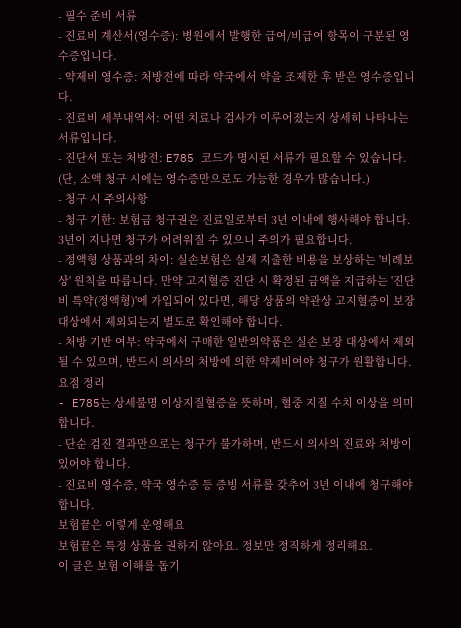- 필수 준비 서류
- 진료비 계산서(영수증): 병원에서 발행한 급여/비급여 항목이 구분된 영수증입니다.
- 약제비 영수증: 처방전에 따라 약국에서 약을 조제한 후 받은 영수증입니다.
- 진료비 세부내역서: 어떤 치료나 검사가 이루어졌는지 상세히 나타나는 서류입니다.
- 진단서 또는 처방전: E785 코드가 명시된 서류가 필요할 수 있습니다. (단, 소액 청구 시에는 영수증만으로도 가능한 경우가 많습니다.)
- 청구 시 주의사항
- 청구 기한: 보험금 청구권은 진료일로부터 3년 이내에 행사해야 합니다. 3년이 지나면 청구가 어려워질 수 있으니 주의가 필요합니다.
- 정액형 상품과의 차이: 실손보험은 실제 지출한 비용을 보상하는 '비례보상' 원칙을 따릅니다. 만약 고지혈증 진단 시 확정된 금액을 지급하는 '진단비 특약(정액형)'에 가입되어 있다면, 해당 상품의 약관상 고지혈증이 보장 대상에서 제외되는지 별도로 확인해야 합니다.
- 처방 기반 여부: 약국에서 구매한 일반의약품은 실손 보장 대상에서 제외될 수 있으며, 반드시 의사의 처방에 의한 약제비여야 청구가 원활합니다.
요점 정리
- E785는 상세불명 이상지질혈증을 뜻하며, 혈중 지질 수치 이상을 의미합니다.
- 단순 검진 결과만으로는 청구가 불가하며, 반드시 의사의 진료와 처방이 있어야 합니다.
- 진료비 영수증, 약국 영수증 등 증빙 서류를 갖추어 3년 이내에 청구해야 합니다.
보험끝은 이렇게 운영해요
보험끝은 특정 상품을 권하지 않아요. 정보만 정직하게 정리해요.
이 글은 보험 이해를 돕기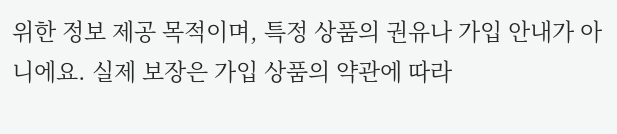위한 정보 제공 목적이며, 특정 상품의 권유나 가입 안내가 아니에요. 실제 보장은 가입 상품의 약관에 따라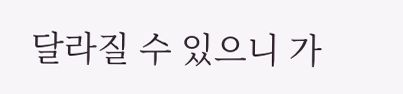달라질 수 있으니 가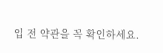입 전 약관을 꼭 확인하세요.